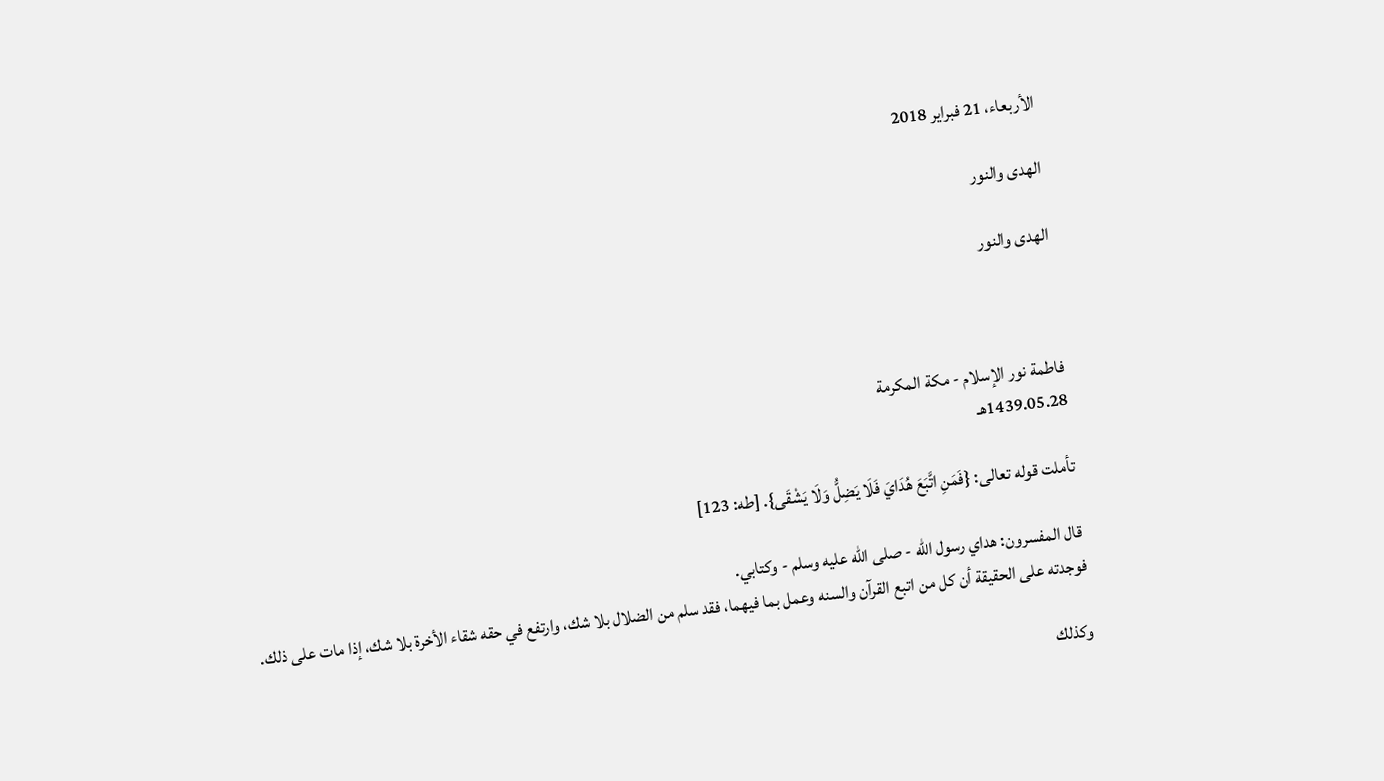الأربعاء، 21 فبراير 2018

الهدى والنور

الهدى والنور



فاطمة نور الإسلام - مكة المكرمة
1439.05.28هـ

تأملت قوله تعالی: {فَمَنِ اتَّبَعَ هُدَايَ فَلَا يَضِلُّ وَلَا يَشْقَى}. [طه: 123]

قال المفسرون: هداي رسول الله - صلی الله عليه وسلم - وكتابي.
فوجدته علی الحقيقة أن كل من اتبع القرآن والسنه وعمل بما فيهما، فقد سلم من الضلال بلا شك، وارتفع في حقه شقاء الأخرة بلا شك، إذا مات علی ذلك.

وكذلك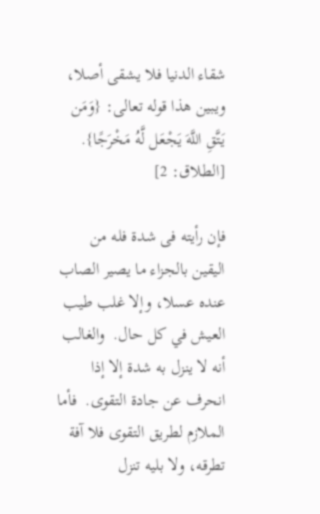شقاء الدنيا فلا يشقی أصلا، ويبين هذا قوله تعالی: {وَمَن يَتَّقِ اللَّهَ يَجْعَل لَّهُ مَخْرَجًا}. [الطلاق: 2]

فإن رأيته فی شدة فله من اليقين بالجزاء ما يصير الصاب عنده عسلا، وإلا غلب طيب العيش في كل حال.  والغالب أنه لا ينزل به شدة إلا إذا انحرف عن جادة التقوی.  فأما الملازم لطريق التقوی فلا آفة تطرقه، ولا بليه تنزل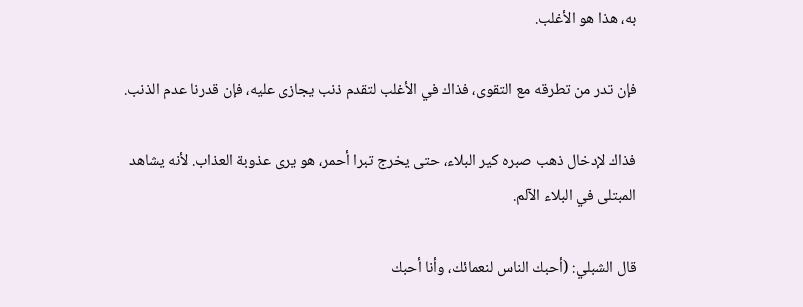به، هذا هو الأغلب.

فإن تدر من تطرقه مع التقوی، فذاك في الأغلب لتقدم ذنب يجازی عليه، فإن قدرنا عدم الذنب.

فذاك لإدخال ذهب صبره كير البلاء، حتی يخرج تبرا أحمر، هو يری عذوبة العذاب. لأنه يشاهد المبتلی في البلاء الآلم.

قال الشبلي: (أحبك الناس لنعمائك، وأنا أحبك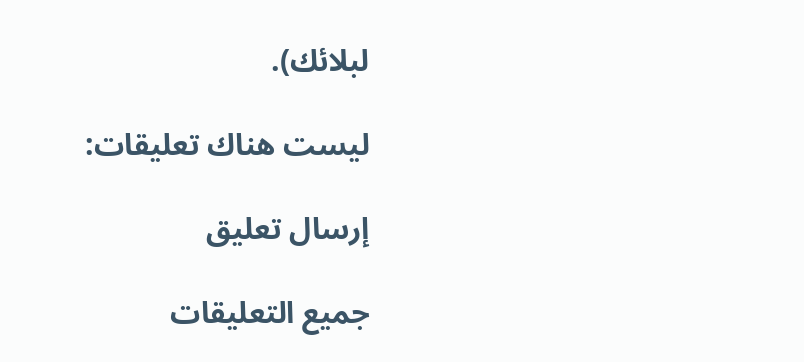لبلائك).

ليست هناك تعليقات:

إرسال تعليق

جميع التعليقات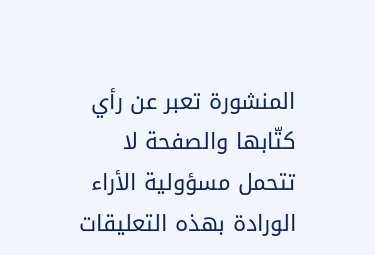المنشورة تعبر عن رأي كتّابها والصفحة لا تتحمل مسؤولية الأراء الورادة بهذه التعليقات